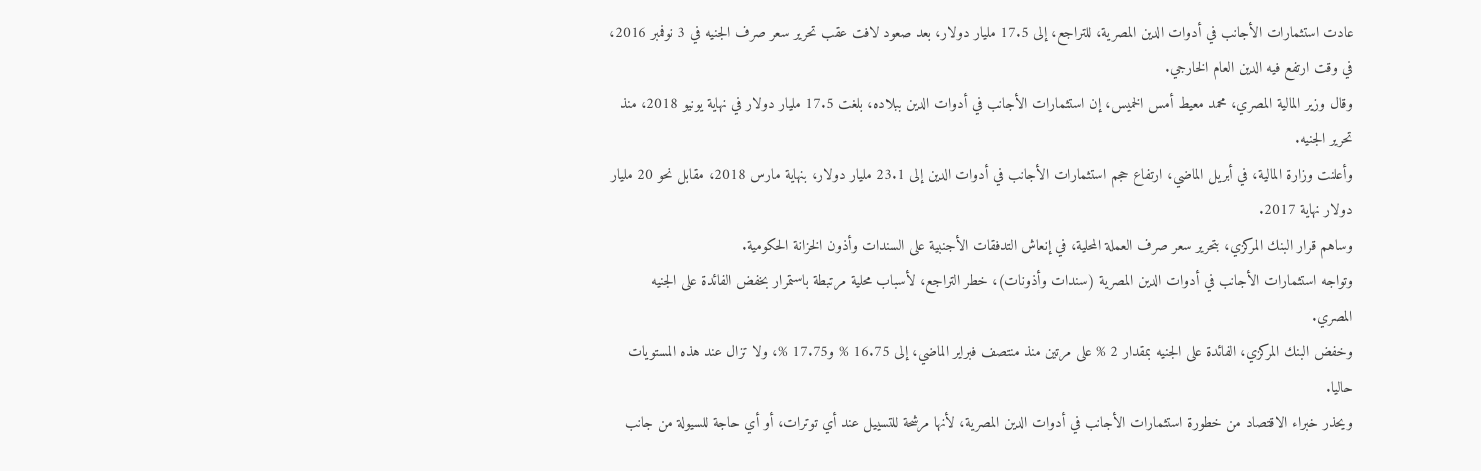عادت استثمارات الأجانب في أدوات الدين المصرية، للتراجع، إلى 17.5 مليار دولار، بعد صعود لافت عقب تحرير سعر صرف الجنيه في 3 نوفمبر 2016، في وقت ارتفع فيه الدين العام الخارجي.
وقال وزير المالية المصري، محمد معيط أمس الخميس، إن استثمارات الأجانب في أدوات الدين ببلاده، بلغت 17.5 مليار دولار في نهاية يونيو 2018، منذ تحرير الجنيه.
وأعلنت وزارة المالية، في أبريل الماضي، ارتفاع حجم استثمارات الأجانب في أدوات الدين إلى 23.1 مليار دولار، بنهاية مارس 2018، مقابل نحو 20 مليار دولار نهاية 2017.
وساهم قرار البنك المركزي، بتحرير سعر صرف العملة المحلية، في إنعاش التدفقات الأجنبية على السندات وأذون الخزانة الحكومية.
وتواجه استثمارات الأجانب في أدوات الدين المصرية (سندات وأذونات)، خطر التراجع، لأسباب محلية مرتبطة باستمرار بخفض الفائدة على الجنيه المصري.
وخفض البنك المركزي، الفائدة على الجنيه بمقدار 2 % على مرتين منذ منتصف فبراير الماضي، إلى 16.75 % و17.75 %، ولا تزال عند هذه المستويات حاليا.
ويحذر خبراء الاقتصاد من خطورة استثمارات الأجانب في أدوات الدين المصرية، لأنها مرشحة للتسييل عند أي توترات، أو أي حاجة للسيولة من جانب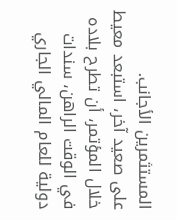المستثمرين الأجانب.
على صعيد آخر، استبعد معيط خلال المؤتمر، أن تطرح بلاده في الوقت الراهن، سندات دولية للعام المالي الجاري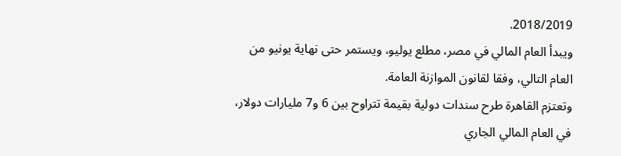2018/2019.
ويبدأ العام المالي في مصر، مطلع يوليو، ويستمر حتى نهاية يونيو من العام التالي، وفقا لقانون الموازنة العامة.
وتعتزم القاهرة طرح سندات دولية بقيمة تتراوح بين 6 و7 مليارات دولار، في العام المالي الجاري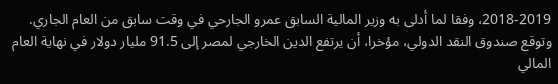2018-2019، وفقا لما أدلى به وزير المالية السابق عمرو الجارحي في وقت سابق من العام الجاري.
وتوقع صندوق النقد الدولي، مؤخرا، أن يرتفع الدين الخارجي لمصر إلى 91.5 مليار دولار في نهاية العام المالي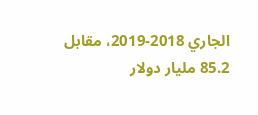الجاري 2018-2019، مقابل 85.2 مليار دولار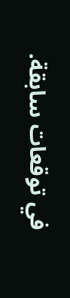في توقعات سابقة.